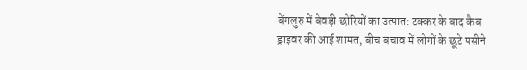बेंगलुरु में बेवड़ी छोरियों का उत्पात: टक्कर के बाद कैब ड्राइवर की आई शामत, बीच बचाव में लोगों के छूटे पसीने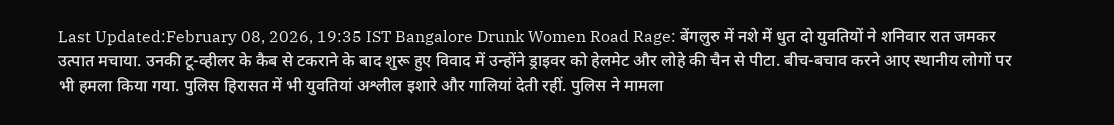Last Updated:February 08, 2026, 19:35 IST Bangalore Drunk Women Road Rage: बेंगलुरु में नशे में धुत दो युवतियों ने शनिवार रात जमकर उत्पात मचाया. उनकी टू-व्हीलर के कैब से टकराने के बाद शुरू हुए विवाद में उन्होंने ड्राइवर को हेलमेट और लोहे की चैन से पीटा. बीच-बचाव करने आए स्थानीय लोगों पर भी हमला किया गया. पुलिस हिरासत में भी युवतियां अश्लील इशारे और गालियां देती रहीं. पुलिस ने मामला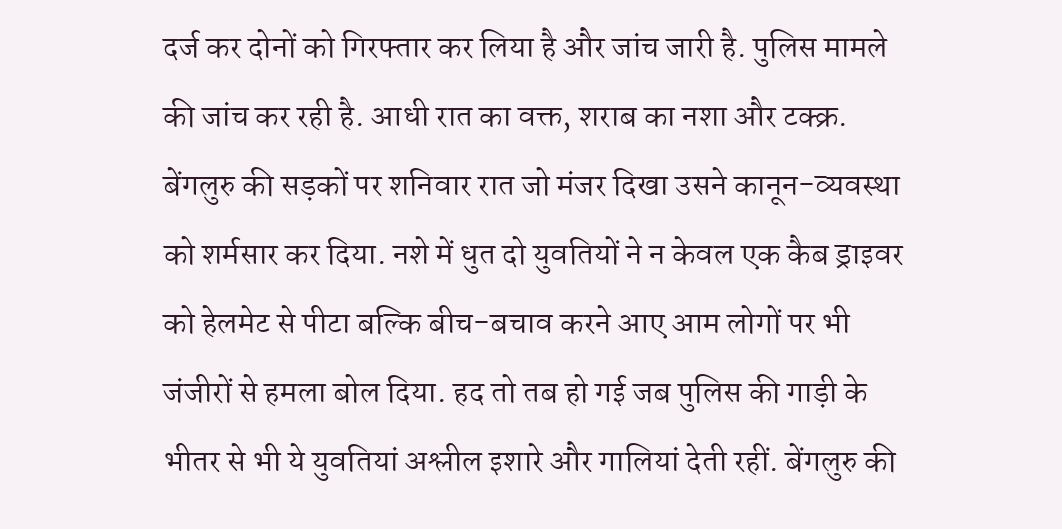दर्ज कर दोनों को गिरफ्तार कर लिया है और जांच जारी है. पुलिस मामले की जांच कर रही है. आधी रात का वक्त, शराब का नशा और टक्क्र. बेंगलुरु की सड़कों पर शनिवार रात जो मंजर दिखा उसने कानून-व्यवस्था को शर्मसार कर दिया. नशे में धुत दो युवतियों ने न केवल एक कैब ड्राइवर को हेलमेट से पीटा बल्कि बीच-बचाव करने आए आम लोगों पर भी जंजीरों से हमला बोल दिया. हद तो तब हो गई जब पुलिस की गाड़ी के भीतर से भी ये युवतियां अश्लील इशारे और गालियां देती रहीं. बेंगलुरु की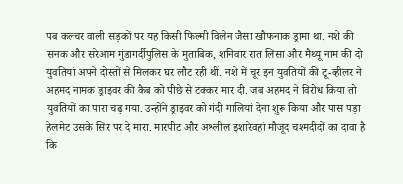पब कल्चर वाली सड़कों पर यह किसी फिल्मी विलेन जैसा खौफनाक ड्रामा था. नशे की सनक और सरेआम गुंडागर्दीपुलिस के मुताबिक, शनिवार रात लिसा और मैथ्यू नाम की दो युवतियां अपने दोस्तों से मिलकर घर लौट रही थीं. नशे में चूर इन युवतियों की टू-व्हीलर ने अहमद नामक ड्राइवर की कैब को पीछे से टक्कर मार दी. जब अहमद ने विरोध किया तो युवतियों का पारा चढ़ गया. उन्होंने ड्राइवर को गंदी गालियां देना शुरू किया और पास पड़ा हेलमेट उसके सिर पर दे मारा. मारपीट और अश्लील इशारेवहां मौजूद चश्मदीदों का दावा है कि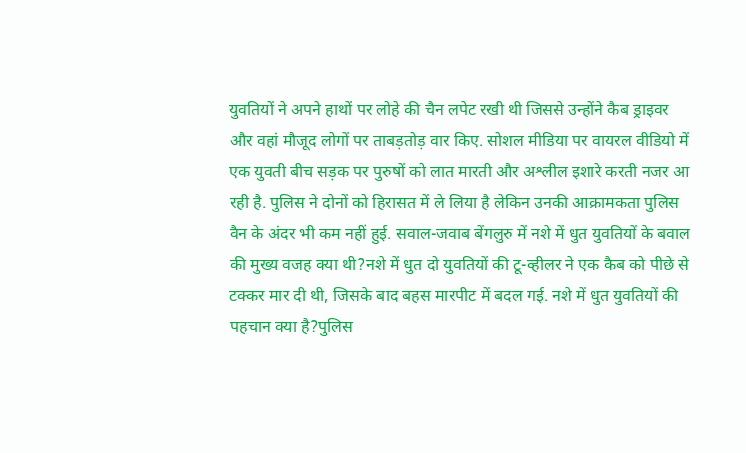युवतियों ने अपने हाथों पर लोहे की चैन लपेट रखी थी जिससे उन्होंने कैब ड्राइवर और वहां मौजूद लोगों पर ताबड़तोड़ वार किए. सोशल मीडिया पर वायरल वीडियो में एक युवती बीच सड़क पर पुरुषों को लात मारती और अश्लील इशारे करती नजर आ रही है. पुलिस ने दोनों को हिरासत में ले लिया है लेकिन उनकी आक्रामकता पुलिस वैन के अंदर भी कम नहीं हुई. सवाल-जवाब बेंगलुरु में नशे में धुत युवतियों के बवाल की मुख्य वजह क्या थी?नशे में धुत दो युवतियों की टू-व्हीलर ने एक कैब को पीछे से टक्कर मार दी थी, जिसके बाद बहस मारपीट में बदल गई. नशे में धुत युवतियों की पहचान क्या है?पुलिस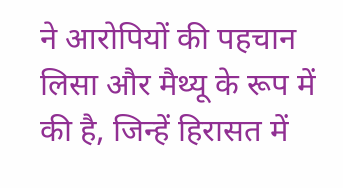ने आरोपियों की पहचान लिसा और मैथ्यू के रूप में की है, जिन्हें हिरासत में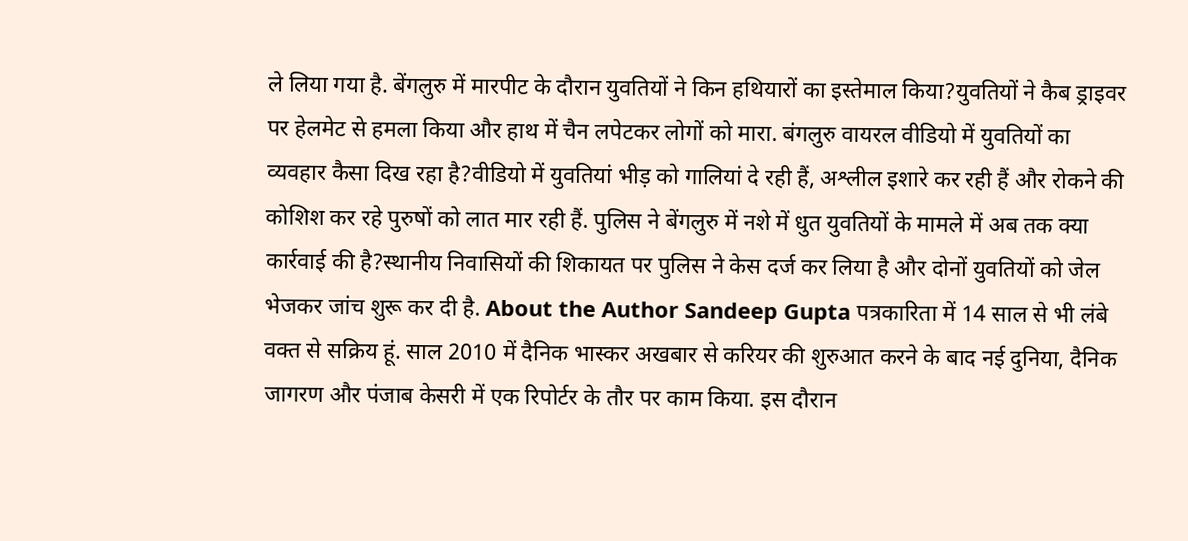ले लिया गया है. बेंगलुरु में मारपीट के दौरान युवतियों ने किन हथियारों का इस्तेमाल किया?युवतियों ने कैब ड्राइवर पर हेलमेट से हमला किया और हाथ में चैन लपेटकर लोगों को मारा. बंगलुरु वायरल वीडियो में युवतियों का व्यवहार कैसा दिख रहा है?वीडियो में युवतियां भीड़ को गालियां दे रही हैं, अश्लील इशारे कर रही हैं और रोकने की कोशिश कर रहे पुरुषों को लात मार रही हैं. पुलिस ने बेंगलुरु में नशे में धुत युवतियों के मामले में अब तक क्या कार्रवाई की है?स्थानीय निवासियों की शिकायत पर पुलिस ने केस दर्ज कर लिया है और दोनों युवतियों को जेल भेजकर जांच शुरू कर दी है. About the Author Sandeep Gupta पत्रकारिता में 14 साल से भी लंबे वक्त से सक्रिय हूं. साल 2010 में दैनिक भास्कर अखबार से करियर की शुरुआत करने के बाद नई दुनिया, दैनिक जागरण और पंजाब केसरी में एक रिपोर्टर के तौर पर काम किया. इस दौरान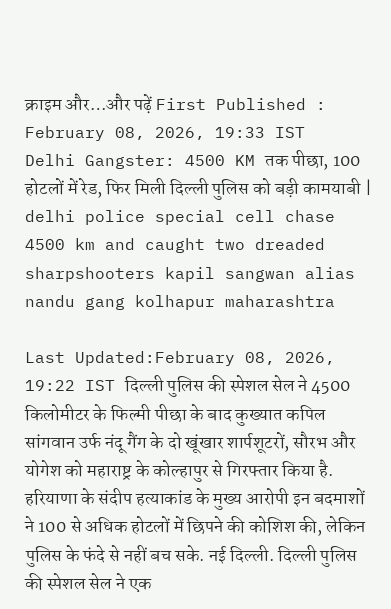क्राइम और…और पढ़ें First Published : February 08, 2026, 19:33 IST
Delhi Gangster: 4500 KM तक पीछा, 100 होटलों में रेड, फिर मिली दिल्ली पुलिस को बड़ी कामयाबी | delhi police special cell chase 4500 km and caught two dreaded sharpshooters kapil sangwan alias nandu gang kolhapur maharashtra

Last Updated:February 08, 2026, 19:22 IST दिल्ली पुलिस की स्पेशल सेल ने 4500 किलोमीटर के फिल्मी पीछा के बाद कुख्यात कपिल सांगवान उर्फ नंदू गैंग के दो खूंखार शार्पशूटरों, सौरभ और योगेश को महाराष्ट्र के कोल्हापुर से गिरफ्तार किया है. हरियाणा के संदीप हत्याकांड के मुख्य आरोपी इन बदमाशों ने 100 से अधिक होटलों में छिपने की कोशिश की, लेकिन पुलिस के फंदे से नहीं बच सके. नई दिल्ली. दिल्ली पुलिस की स्पेशल सेल ने एक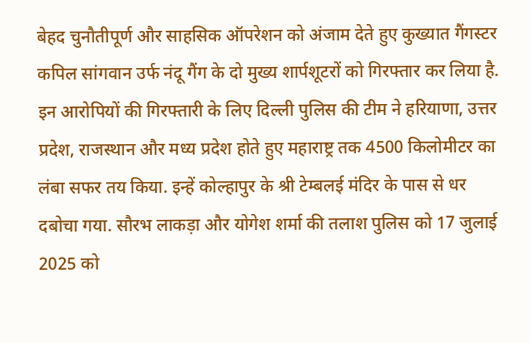बेहद चुनौतीपूर्ण और साहसिक ऑपरेशन को अंजाम देते हुए कुख्यात गैंगस्टर कपिल सांगवान उर्फ नंदू गैंग के दो मुख्य शार्पशूटरों को गिरफ्तार कर लिया है. इन आरोपियों की गिरफ्तारी के लिए दिल्ली पुलिस की टीम ने हरियाणा, उत्तर प्रदेश, राजस्थान और मध्य प्रदेश होते हुए महाराष्ट्र तक 4500 किलोमीटर का लंबा सफर तय किया. इन्हें कोल्हापुर के श्री टेम्बलई मंदिर के पास से धर दबोचा गया. सौरभ लाकड़ा और योगेश शर्मा की तलाश पुलिस को 17 जुलाई 2025 को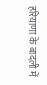हरियाणा के बादली में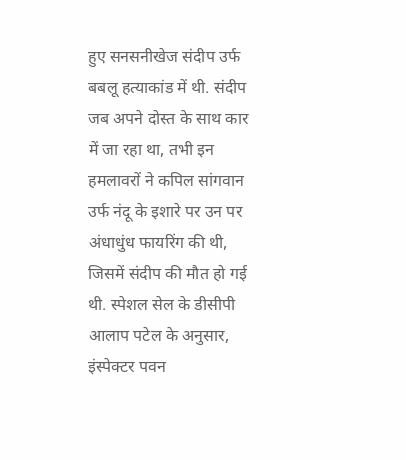हुए सनसनीखेज संदीप उर्फ बबलू हत्याकांड में थी. संदीप जब अपने दोस्त के साथ कार में जा रहा था, तभी इन हमलावरों ने कपिल सांगवान उर्फ नंदू के इशारे पर उन पर अंधाधुंध फायरिंग की थी, जिसमें संदीप की मौत हो गई थी. स्पेशल सेल के डीसीपी आलाप पटेल के अनुसार, इंस्पेक्टर पवन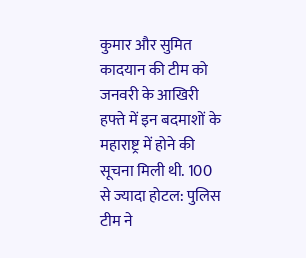कुमार और सुमित कादयान की टीम को जनवरी के आखिरी हफ्ते में इन बदमाशों के महाराष्ट्र में होने की सूचना मिली थी. 100 से ज्यादा होटल: पुलिस टीम ने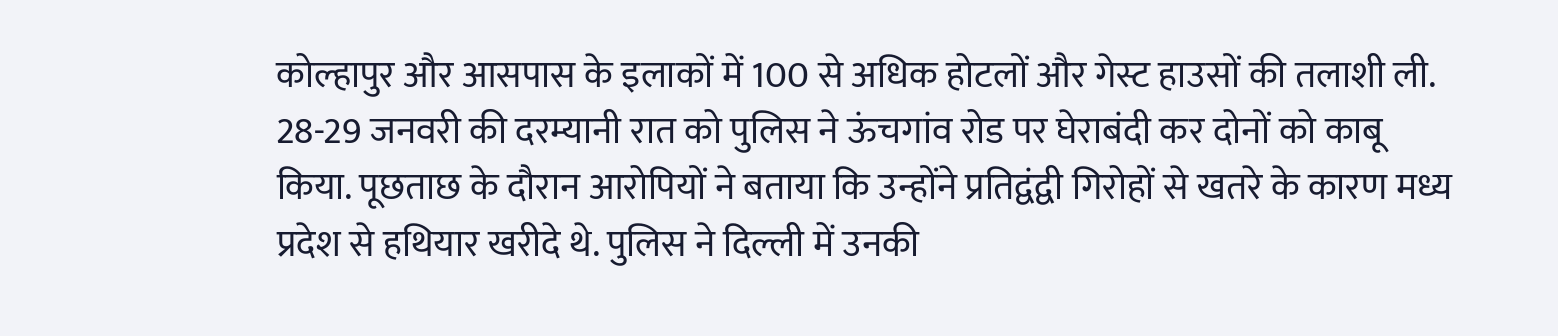कोल्हापुर और आसपास के इलाकों में 100 से अधिक होटलों और गेस्ट हाउसों की तलाशी ली. 28-29 जनवरी की दरम्यानी रात को पुलिस ने ऊंचगांव रोड पर घेराबंदी कर दोनों को काबू किया. पूछताछ के दौरान आरोपियों ने बताया कि उन्होंने प्रतिद्वंद्वी गिरोहों से खतरे के कारण मध्य प्रदेश से हथियार खरीदे थे. पुलिस ने दिल्ली में उनकी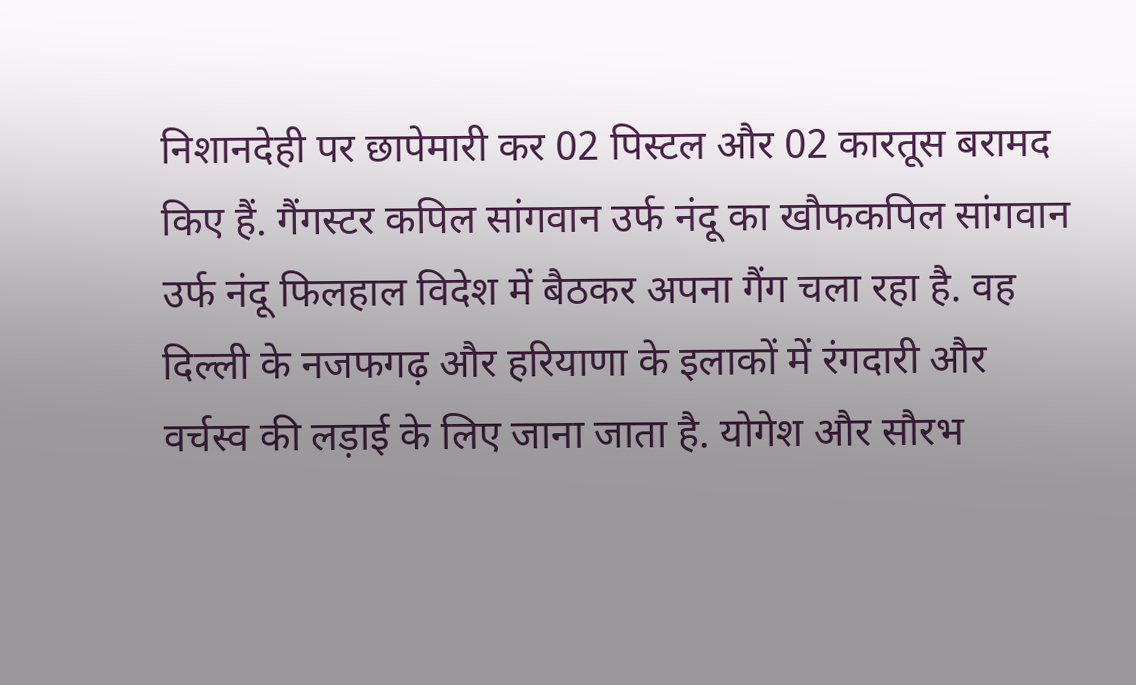निशानदेही पर छापेमारी कर 02 पिस्टल और 02 कारतूस बरामद किए हैं. गैंगस्टर कपिल सांगवान उर्फ नंदू का खौफकपिल सांगवान उर्फ नंदू फिलहाल विदेश में बैठकर अपना गैंग चला रहा है. वह दिल्ली के नजफगढ़ और हरियाणा के इलाकों में रंगदारी और वर्चस्व की लड़ाई के लिए जाना जाता है. योगेश और सौरभ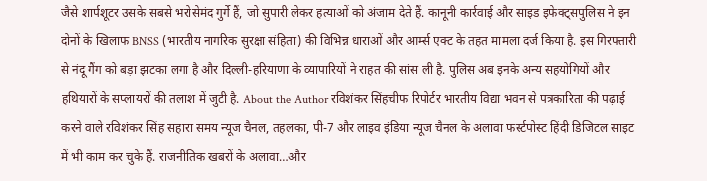जैसे शार्पशूटर उसके सबसे भरोसेमंद गुर्गे हैं, जो सुपारी लेकर हत्याओं को अंजाम देते हैं. कानूनी कार्रवाई और साइड इफेक्ट्सपुलिस ने इन दोनों के खिलाफ BNSS (भारतीय नागरिक सुरक्षा संहिता) की विभिन्न धाराओं और आर्म्स एक्ट के तहत मामला दर्ज किया है. इस गिरफ्तारी से नंदू गैंग को बड़ा झटका लगा है और दिल्ली-हरियाणा के व्यापारियों ने राहत की सांस ली है. पुलिस अब इनके अन्य सहयोगियों और हथियारों के सप्लायरों की तलाश में जुटी है. About the Author रविशंकर सिंहचीफ रिपोर्टर भारतीय विद्या भवन से पत्रकारिता की पढ़ाई करने वाले रविशंकर सिंह सहारा समय न्यूज चैनल, तहलका, पी-7 और लाइव इंडिया न्यूज चैनल के अलावा फर्स्टपोस्ट हिंदी डिजिटल साइट में भी काम कर चुके हैं. राजनीतिक खबरों के अलावा…और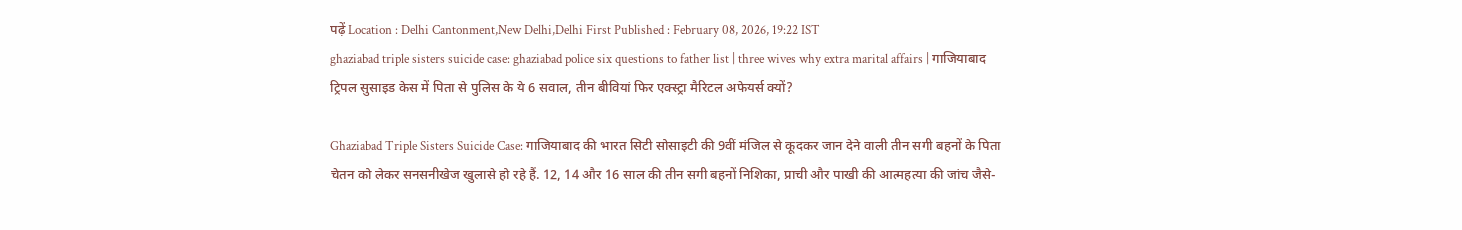पढ़ें Location : Delhi Cantonment,New Delhi,Delhi First Published : February 08, 2026, 19:22 IST
ghaziabad triple sisters suicide case: ghaziabad police six questions to father list | three wives why extra marital affairs | गाजियाबाद ट्रिपल सुसाइड केस में पिता से पुलिस के ये 6 सवाल, तीन बीवियां फिर एक्स्ट्रा मैरिटल अफेयर्स क्यों?

Ghaziabad Triple Sisters Suicide Case: गाजियाबाद की भारत सिटी सोसाइटी की 9वीं मंजिल से कूदकर जान देने वाली तीन सगी बहनों के पिता चेतन को लेकर सनसनीखेज खुलासे हो रहे हैं. 12, 14 और 16 साल की तीन सगी बहनों निशिका, प्राची और पाखी की आत्महत्या की जांच जैसे-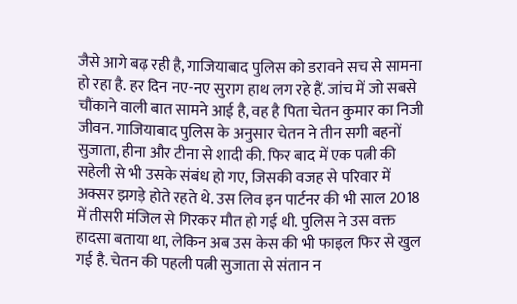जैसे आगे बढ़ रही है, गाजियाबाद पुलिस को डरावने सच से सामना हो रहा है. हर दिन नए-नए सुराग हाथ लग रहे हैं. जांच में जो सबसे चौंकाने वाली बात सामने आई है, वह है पिता चेतन कुमार का निजी जीवन. गाजियाबाद पुलिस के अनुसार चेतन ने तीन सगी बहनों सुजाता, हीना और टीना से शादी की. फिर बाद में एक पत्नी की सहेली से भी उसके संबंध हो गए, जिसकी वजह से परिवार में अक्सर झगड़े होते रहते थे. उस लिव इन पार्टनर की भी साल 2018 में तीसरी मंजिल से गिरकर मौत हो गई थी. पुलिस ने उस वक्त हादसा बताया था, लेकिन अब उस केस की भी फाइल फिर से खुल गई है. चेतन की पहली पत्नी सुजाता से संतान न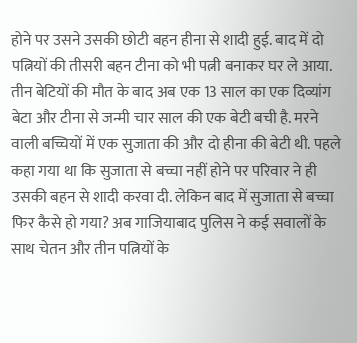होने पर उसने उसकी छोटी बहन हीना से शादी हुई. बाद में दो पत्नियों की तीसरी बहन टीना को भी पत्नी बनाकर घर ले आया. तीन बेटियों की मौत के बाद अब एक 13 साल का एक दिव्यांग बेटा और टीना से जन्मी चार साल की एक बेटी बची है. मरने वाली बच्चियों में एक सुजाता की और दो हीना की बेटी थी. पहले कहा गया था कि सुजाता से बच्चा नहीं होने पर परिवार ने ही उसकी बहन से शादी करवा दी. लेकिन बाद में सुजाता से बच्चा फिर कैसे हो गया? अब गाजियाबाद पुलिस ने कई सवालों के साथ चेतन और तीन पत्नियों के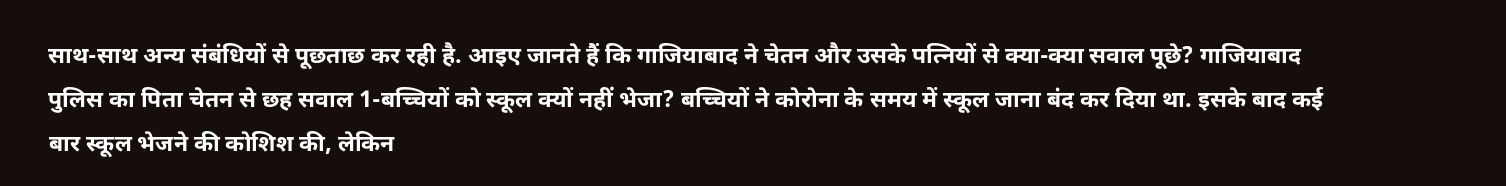साथ-साथ अन्य संबंधियों से पूछताछ कर रही है. आइए जानते हैं कि गाजियाबाद ने चेतन और उसके पत्नियों से क्या-क्या सवाल पूछे? गाजियाबाद पुलिस का पिता चेतन से छह सवाल 1-बच्चियों को स्कूल क्यों नहीं भेजा? बच्चियों ने कोरोना के समय में स्कूल जाना बंद कर दिया था. इसके बाद कई बार स्कूल भेजने की कोशिश की, लेकिन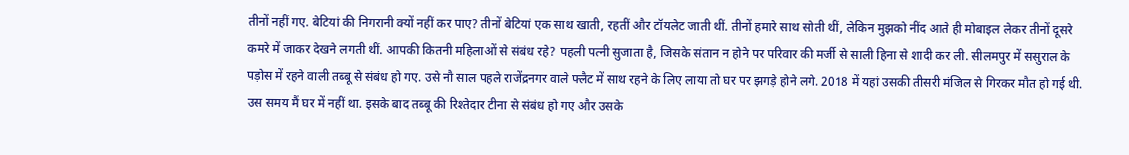तीनों नहीं गए. बेटियां की निगरानी क्यों नहीं कर पाए? तीनों बेटियां एक साथ खाती, रहतीं और टॉयलेट जाती थीं. तीनों हमारे साथ सोती थीं, लेकिन मुझको नींद आते ही मोबाइल लेकर तीनों दूसरे कमरे में जाकर देखने लगती थीं. आपकी कितनी महिलाओं से संबंध रहे? पहली पत्नी सुजाता है, जिसके संतान न होने पर परिवार की मर्जी से साली हिना से शादी कर ली. सीलमपुर में ससुराल के पड़ोस में रहने वाली तब्बू से संबंध हो गए. उसे नौ साल पहले राजेंद्रनगर वाले फ्लैट में साथ रहने के लिए लाया तो घर पर झगड़े होने लगे. 2018 में यहां उसकी तीसरी मंजिल से गिरकर मौत हो गई थी. उस समय मैं घर में नहीं था. इसके बाद तब्बू की रिश्तेदार टीना से संबंध हो गए और उसके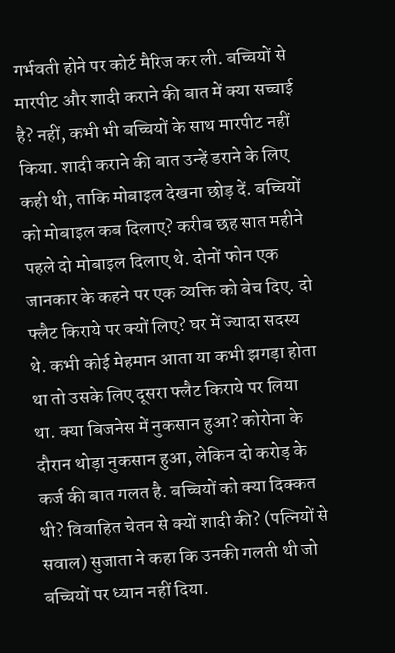गर्भवती होने पर कोर्ट मैरिज कर ली. बच्चियों से मारपीट और शादी कराने की बात में क्या सच्चाई है? नहीं, कभी भी बच्चियों के साथ मारपीट नहीं किया. शादी कराने की बात उन्हें डराने के लिए कही थी, ताकि मोबाइल देखना छोड़ दें. बच्चियों को मोबाइल कब दिलाए? करीब छह सात महीने पहले दो मोबाइल दिलाए थे. दोनों फोन एक जानकार के कहने पर एक व्यक्ति को बेच दिए. दो फ्लैट किराये पर क्यों लिए? घर में ज्यादा सदस्य थे. कभी कोई मेहमान आता या कभी झगड़ा होता था तो उसके लिए दूसरा फ्लैट किराये पर लिया था. क्या बिजनेस में नुकसान हुआ? कोरोना के दौरान थोड़ा नुकसान हुआ, लेकिन दो करोड़ के कर्ज की बात गलत है. बच्चियों को क्या दिक्कत थी? विवाहित चेतन से क्यों शादी की? (पत्नियों से सवाल) सुजाता ने कहा कि उनकी गलती थी जो बच्चियों पर ध्यान नहीं दिया.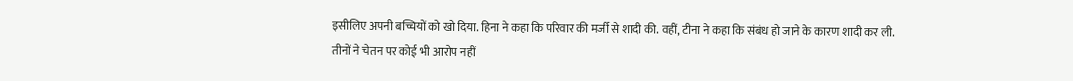इसीलिए अपनी बच्चियों को खो दिया. हिना ने कहा कि परिवार की मर्जी से शादी की. वहीं, टीना ने कहा कि संबंध हो जाने के कारण शादी कर ली. तीनों ने चेतन पर कोई भी आरोप नहीं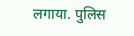लगाया. पुलिस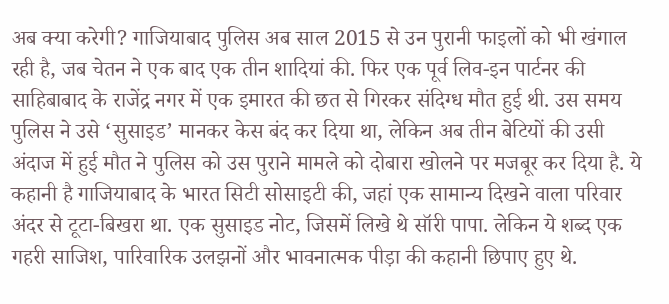अब क्या करेगी? गाजियाबाद पुलिस अब साल 2015 से उन पुरानी फाइलों को भी खंगाल रही है, जब चेतन ने एक बाद एक तीन शादियां की. फिर एक पूर्व लिव-इन पार्टनर की साहिबाबाद के राजेंद्र नगर में एक इमारत की छत से गिरकर संदिग्ध मौत हुई थी. उस समय पुलिस ने उसे ‘सुसाइड’ मानकर केस बंद कर दिया था, लेकिन अब तीन बेटियों की उसी अंदाज में हुई मौत ने पुलिस को उस पुराने मामले को दोबारा खोलने पर मजबूर कर दिया है. ये कहानी है गाजियाबाद के भारत सिटी सोसाइटी की, जहां एक सामान्य दिखने वाला परिवार अंदर से टूटा-बिखरा था. एक सुसाइड नोट, जिसमें लिखे थे सॉरी पापा. लेकिन ये शब्द एक गहरी साजिश, पारिवारिक उलझनों और भावनात्मक पीड़ा की कहानी छिपाए हुए थे.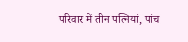परिवार में तीन पत्नियां, पांच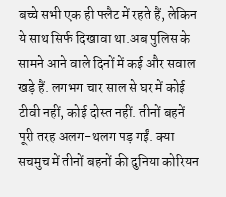बच्चे सभी एक ही फ्लैट में रहते हैं, लेकिन ये साथ सिर्फ दिखावा था.अब पुलिस के सामने आने वाले दिनों में कई और सवाल खड़े हैं. लगभग चार साल से घर में कोई टीवी नहीं, कोई दोस्त नहीं. तीनों बहनें पूरी तरह अलग-थलग पड़ गईं. क्या सचमुच में तीनों बहनों की दुनिया कोरियन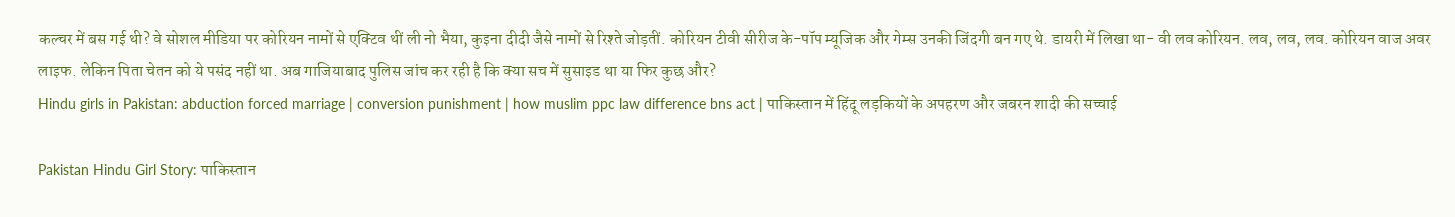कल्चर में बस गई थी? वे सोशल मीडिया पर कोरियन नामों से एक्टिव थीं ली नो भैया, कुइना दीदी जैसे नामों से रिश्ते जोड़तीं. कोरियन टीवी सीरीज के-पॉप म्यूजिक और गेम्स उनकी जिंदगी बन गए थे. डायरी में लिखा था- वी लव कोरियन. लव, लव, लव. कोरियन वाज अवर लाइफ. लेकिन पिता चेतन को ये पसंद नहीं था. अब गाजियाबाद पुलिस जांच कर रही है कि क्या सच में सुसाइड था या फिर कुछ और?
Hindu girls in Pakistan: abduction forced marriage | conversion punishment | how muslim ppc law difference bns act | पाकिस्तान में हिंदू लड़कियों के अपहरण और जबरन शादी की सच्चाई

Pakistan Hindu Girl Story: पाकिस्तान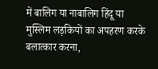में बालिग या नाबालिग हिंदू या मुस्लिम लड़कियों का अपहरण करके बलात्कार करना,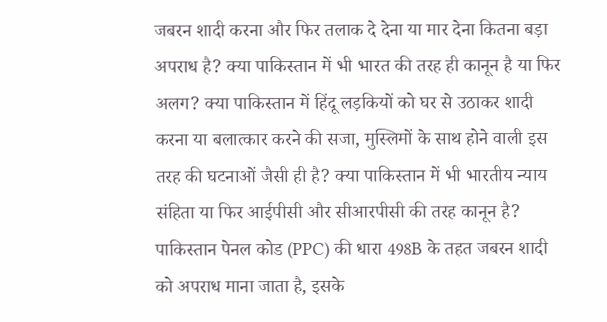जबरन शादी करना और फिर तलाक दे देना या मार देना कितना बड़ा अपराध है? क्या पाकिस्तान में भी भारत की तरह ही कानून है या फिर अलग? क्या पाकिस्तान में हिंदू लड़कियों को घर से उठाकर शादी करना या बलात्कार करने की सजा, मुस्लिमों के साथ होने वाली इस तरह की घटनाओं जैसी ही है? क्या पाकिस्तान में भी भारतीय न्याय संहिता या फिर आईपीसी और सीआरपीसी की तरह कानून है? पाकिस्तान पेनल कोड (PPC) की धारा 498B के तहत जबरन शादी को अपराध माना जाता है, इसके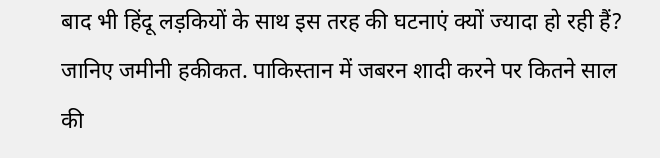बाद भी हिंदू लड़कियों के साथ इस तरह की घटनाएं क्यों ज्यादा हो रही हैं? जानिए जमीनी हकीकत. पाकिस्तान में जबरन शादी करने पर कितने साल की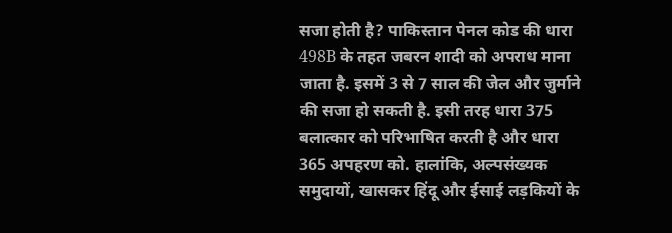सजा होती है? पाकिस्तान पेनल कोड की धारा 498B के तहत जबरन शादी को अपराध माना जाता है. इसमें 3 से 7 साल की जेल और जुर्माने की सजा हो सकती है. इसी तरह धारा 375 बलात्कार को परिभाषित करती है और धारा 365 अपहरण को. हालांकि, अल्पसंख्यक समुदायों, खासकर हिंदू और ईसाई लड़कियों के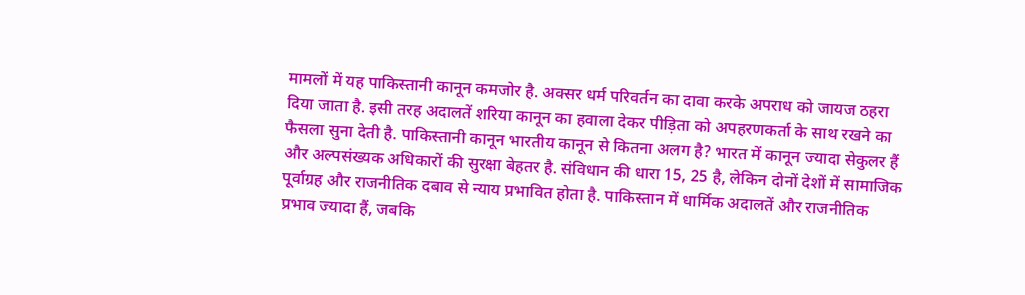मामलों में यह पाकिस्तानी कानून कमजोर है. अक्सर धर्म परिवर्तन का दावा करके अपराध को जायज ठहरा दिया जाता है. इसी तरह अदालतें शरिया कानून का हवाला देकर पीड़िता को अपहरणकर्ता के साथ रखने का फैसला सुना देती है. पाकिस्तानी कानून भारतीय कानून से कितना अलग है? भारत में कानून ज्यादा सेकुलर हैं और अल्पसंख्यक अधिकारों की सुरक्षा बेहतर है. संविधान की धारा 15, 25 है, लेकिन दोनों देशों में सामाजिक पूर्वाग्रह और राजनीतिक दबाव से न्याय प्रभावित होता है. पाकिस्तान में धार्मिक अदालतें और राजनीतिक प्रभाव ज्यादा हैं, जबकि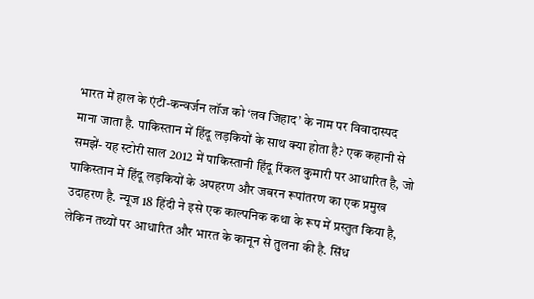भारत में हाल के एंटी-कन्वर्जन लॉज को ‘लव जिहाद’ के नाम पर विवादास्पद माना जाता है. पाकिस्तान में हिंदू लड़कियों के साथ क्या होता है? एक कहानी से समझें- यह स्टोरी साल 2012 में पाकिस्तानी हिंदू रिंकल कुमारी पर आधारित है, जो पाकिस्तान में हिंदू लड़कियों के अपहरण और जबरन रूपांतरण का एक प्रमुख उदाहरण है. न्यूज 18 हिंदी ने इसे एक काल्पनिक कथा के रूप में प्रस्तुत किया है, लेकिन तथ्यों पर आधारित और भारत के कानून से तुलना की है. सिंध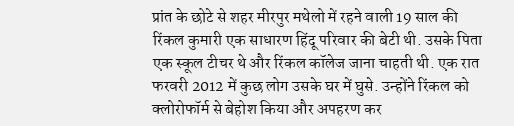प्रांत के छोटे से शहर मीरपुर मथेलो में रहने वाली 19 साल की रिंकल कुमारी एक साधारण हिंदू परिवार की बेटी थी. उसके पिता एक स्कूल टीचर थे और रिंकल कॉलेज जाना चाहती थी. एक रात फरवरी 2012 में कुछ लोग उसके घर में घुसे. उन्होंने रिंकल को क्लोरोफॉर्म से बेहोश किया और अपहरण कर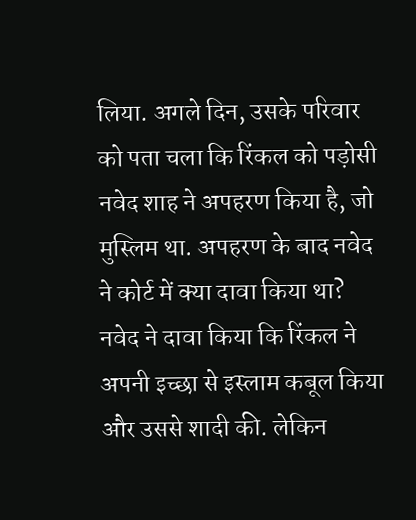लिया. अगले दिन, उसके परिवार को पता चला कि रिंकल को पड़ोसी नवेद शाह ने अपहरण किया है, जो मुस्लिम था. अपहरण के बाद नवेद ने कोर्ट में क्या दावा किया था? नवेद ने दावा किया कि रिंकल ने अपनी इच्छा से इस्लाम कबूल किया और उससे शादी की. लेकिन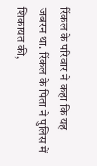रिंकल के परिवार ने कहा कि यह जबरन था. रिंकल के पिता ने पुलिस में शिकायत की,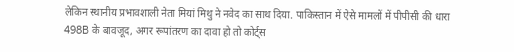लेकिन स्थानीय प्रभावशाली नेता मियां मिथु ने नवेद का साथ दिया. पाकिस्तान में ऐसे मामलों में पीपीसी की धारा 498B के बावजूद, अगर रूपांतरण का दावा हो तो कोर्ट्स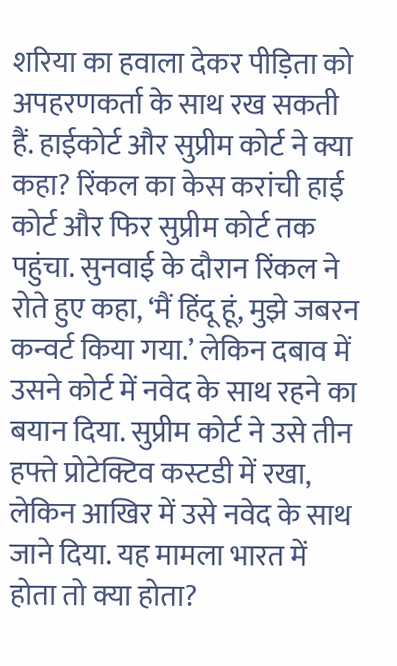शरिया का हवाला देकर पीड़िता को अपहरणकर्ता के साथ रख सकती हैं. हाईकोर्ट और सुप्रीम कोर्ट ने क्या कहा? रिंकल का केस करांची हाई कोर्ट और फिर सुप्रीम कोर्ट तक पहुंचा. सुनवाई के दौरान रिंकल ने रोते हुए कहा, ‘मैं हिंदू हूं, मुझे जबरन कन्वर्ट किया गया.’ लेकिन दबाव में उसने कोर्ट में नवेद के साथ रहने का बयान दिया. सुप्रीम कोर्ट ने उसे तीन हफ्ते प्रोटेक्टिव कस्टडी में रखा, लेकिन आखिर में उसे नवेद के साथ जाने दिया. यह मामला भारत में होता तो क्या होता?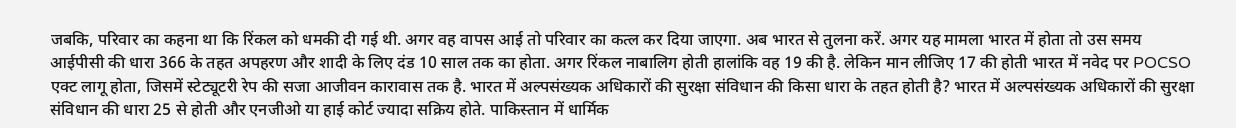जबकि, परिवार का कहना था कि रिंकल को धमकी दी गई थी. अगर वह वापस आई तो परिवार का कत्ल कर दिया जाएगा. अब भारत से तुलना करें. अगर यह मामला भारत में होता तो उस समय आईपीसी की धारा 366 के तहत अपहरण और शादी के लिए दंड 10 साल तक का होता. अगर रिंकल नाबालिग होती हालांकि वह 19 की है. लेकिन मान लीजिए 17 की होती भारत में नवेद पर POCSO एक्ट लागू होता, जिसमें स्टेट्यूटरी रेप की सजा आजीवन कारावास तक है. भारत में अल्पसंख्यक अधिकारों की सुरक्षा संविधान की किसा धारा के तहत होती है? भारत में अल्पसंख्यक अधिकारों की सुरक्षा संविधान की धारा 25 से होती और एनजीओ या हाई कोर्ट ज्यादा सक्रिय होते. पाकिस्तान में धार्मिक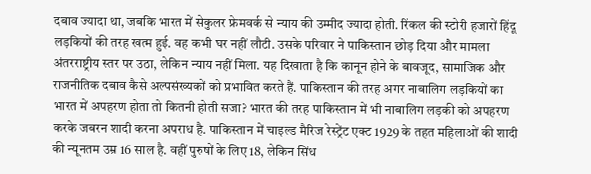दबाव ज्यादा था, जबकि भारत में सेकुलर फ्रेमवर्क से न्याय की उम्मीद ज्यादा होती. रिंकल की स्टोरी हजारों हिंदू लड़कियों की तरह खत्म हुई. वह कभी घर नहीं लौटी. उसके परिवार ने पाकिस्तान छोड़ दिया और मामला अंतरराष्ट्रीय स्तर पर उठा, लेकिन न्याय नहीं मिला. यह दिखाता है कि कानून होने के बावजूद, सामाजिक और राजनीतिक दबाव कैसे अल्पसंख्यकों को प्रभावित करते हैं. पाकिस्तान की तरह अगर नाबालिग लड़कियों का भारत में अपहरण होता तो कितनी होती सजा? भारत की तरह पाकिस्तान में भी नाबालिग लड़की को अपहरण करके जबरन शादी करना अपराध है. पाकिस्तान में चाइल्ड मैरिज रेस्ट्रेंट एक्ट 1929 के तहत महिलाओं की शादी की न्यूनतम उम्र 16 साल है. वहीं पुरुषों के लिए 18, लेकिन सिंध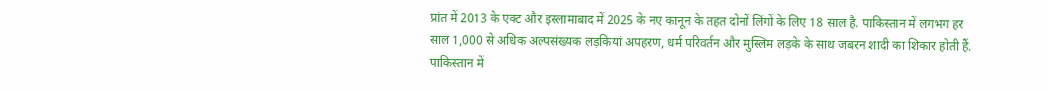प्रांत में 2013 के एक्ट और इस्लामाबाद में 2025 के नए कानून के तहत दोनों लिंगों के लिए 18 साल है. पाकिस्तान में लगभग हर साल 1,000 से अधिक अल्पसंख्यक लड़कियां अपहरण, धर्म परिवर्तन और मुस्लिम लड़के के साथ जबरन शादी का शिकार होती हैं. पाकिस्तान में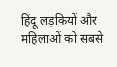हिंदू लड़कियों और महिलाओं को सबसे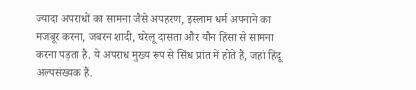ज्यादा अपराधों का सामना जैसे अपहरण, इस्लाम धर्म अपनाने का मजबूर करना, जबरन शादी, घरेलू दासता और यौन हिंसा से सामना करना पड़ता है. ये अपराध मुख्य रूप से सिंध प्रांत में होते हैं, जहां हिंदू अल्पसंख्यक हैं.